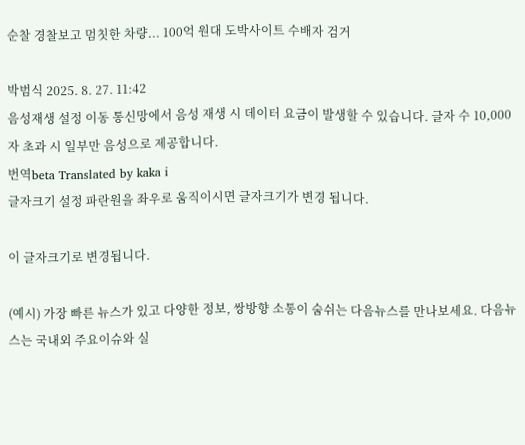순찰 경찰보고 멈칫한 차량... 100억 원대 도박사이트 수배자 검거

박범식 2025. 8. 27. 11:42
음성재생 설정 이동 통신망에서 음성 재생 시 데이터 요금이 발생할 수 있습니다. 글자 수 10,000자 초과 시 일부만 음성으로 제공합니다.
번역beta Translated by kaka i
글자크기 설정 파란원을 좌우로 움직이시면 글자크기가 변경 됩니다.

이 글자크기로 변경됩니다.

(예시) 가장 빠른 뉴스가 있고 다양한 정보, 쌍방향 소통이 숨쉬는 다음뉴스를 만나보세요. 다음뉴스는 국내외 주요이슈와 실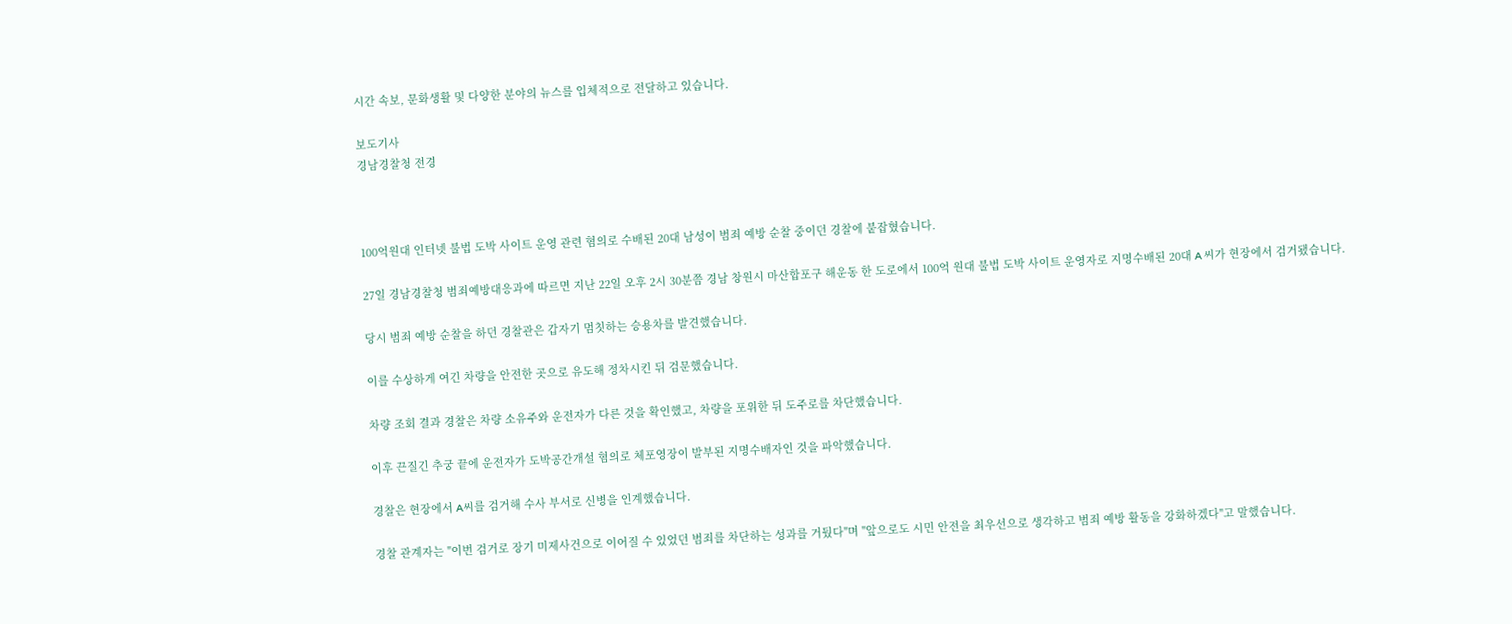시간 속보, 문화생활 및 다양한 분야의 뉴스를 입체적으로 전달하고 있습니다.

보도기사
경남경찰청 전경



100억원대 인터넷 불법 도박 사이트 운영 관련 혐의로 수배된 20대 남성이 범죄 예방 순찰 중이던 경찰에 붙잡혔습니다.

27일 경남경찰청 범죄예방대응과에 따르면 지난 22일 오후 2시 30분쯤 경남 창원시 마산합포구 해운동 한 도로에서 100억 원대 불법 도박 사이트 운영자로 지명수배된 20대 A 씨가 현장에서 검거됐습니다.

당시 범죄 예방 순찰을 하던 경찰관은 갑자기 멈칫하는 승용차를 발견했습니다.

이를 수상하게 여긴 차량을 안전한 곳으로 유도해 정차시킨 뒤 검문했습니다.

차량 조회 결과 경찰은 차량 소유주와 운전자가 다른 것을 확인했고, 차량을 포위한 뒤 도주로를 차단했습니다.

이후 끈질긴 추궁 끝에 운전자가 도박공간개설 혐의로 체포영장이 발부된 지명수배자인 것을 파악했습니다.

경찰은 현장에서 A씨를 검거해 수사 부서로 신병을 인계했습니다.

경찰 관계자는 "이번 검거로 장기 미제사건으로 이어질 수 있었던 범죄를 차단하는 성과를 거뒀다"며 "앞으로도 시민 안전을 최우선으로 생각하고 범죄 예방 활동을 강화하겠다"고 말했습니다.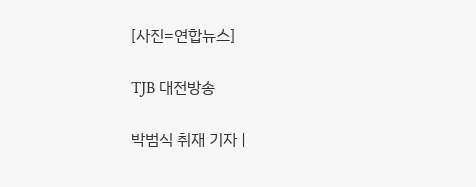[사진=연합뉴스]

TJB 대전방송

박범식 취재 기자 |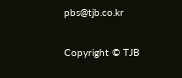pbs@tjb.co.kr

Copyright © TJB